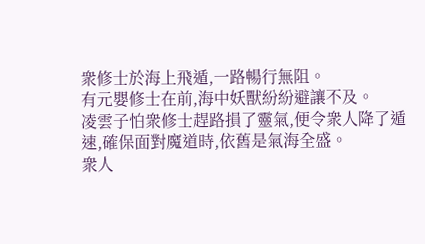衆修士於海上飛遁,一路暢行無阻。
有元嬰修士在前,海中妖獸紛紛避讓不及。
凌雲子怕衆修士趕路損了靈氣,便令衆人降了遁速,確保面對魔道時,依舊是氣海全盛。
衆人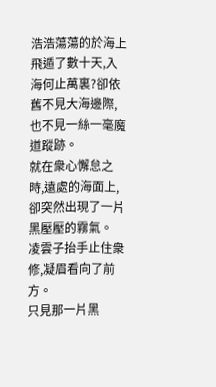浩浩蕩蕩的於海上飛遁了數十天,入海何止萬裏?卻依舊不見大海邊際,也不見一絲一毫魔道蹤跡。
就在衆心懈怠之時,遠處的海面上,卻突然出現了一片黑壓壓的霧氣。
凌雲子抬手止住衆修,凝眉看向了前方。
只見那一片黑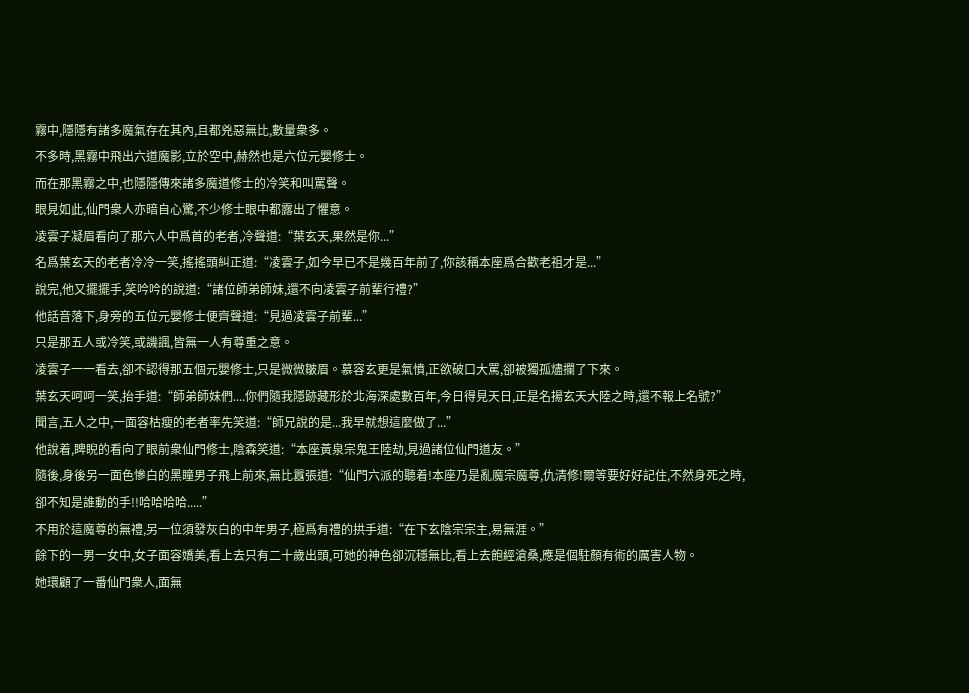霧中,隱隱有諸多魔氣存在其內,且都兇惡無比,數量衆多。
不多時,黑霧中飛出六道魔影,立於空中,赫然也是六位元嬰修士。
而在那黑霧之中,也隱隱傳來諸多魔道修士的冷笑和叫罵聲。
眼見如此,仙門衆人亦暗自心驚,不少修士眼中都露出了懼意。
凌雲子凝眉看向了那六人中爲首的老者,冷聲道:“葉玄天,果然是你...”
名爲葉玄天的老者冷冷一笑,搖搖頭糾正道:“凌雲子,如今早已不是幾百年前了,你該稱本座爲合歡老祖才是...”
說完,他又擺擺手,笑吟吟的說道:“諸位師弟師妹,還不向凌雲子前輩行禮?”
他話音落下,身旁的五位元嬰修士便齊聲道:“見過凌雲子前輩...”
只是那五人或冷笑,或譏諷,皆無一人有尊重之意。
凌雲子一一看去,卻不認得那五個元嬰修士,只是微微皺眉。慕容玄更是氣憤,正欲破口大罵,卻被獨孤燼攔了下來。
葉玄天呵呵一笑,抬手道:“師弟師妹們....你們隨我隱跡藏形於北海深處數百年,今日得見天日,正是名揚玄天大陸之時,還不報上名號?”
聞言,五人之中,一面容枯瘦的老者率先笑道:“師兄說的是...我早就想這麼做了...”
他說着,睥睨的看向了眼前衆仙門修士,陰森笑道:“本座黃泉宗鬼王陸劫,見過諸位仙門道友。”
隨後,身後另一面色慘白的黑瞳男子飛上前來,無比囂張道:“仙門六派的聽着!本座乃是亂魔宗魔尊,仇清修!爾等要好好記住,不然身死之時,卻不知是誰動的手!!哈哈哈哈.....”
不用於這魔尊的無禮,另一位須發灰白的中年男子,極爲有禮的拱手道:“在下玄陰宗宗主,易無涯。”
餘下的一男一女中,女子面容嬌美,看上去只有二十歲出頭,可她的神色卻沉穩無比,看上去飽經滄桑,應是個駐顏有術的厲害人物。
她環顧了一番仙門衆人,面無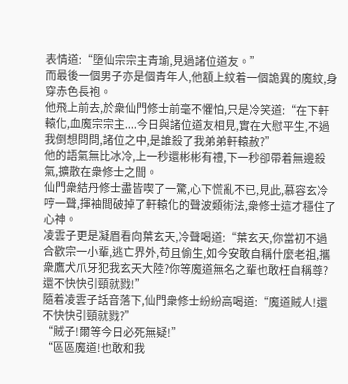表情道:“墮仙宗宗主青瑜,見過諸位道友。”
而最後一個男子亦是個青年人,他額上紋着一個詭異的魔紋,身穿赤色長袍。
他飛上前去,於衆仙門修士前毫不懼怕,只是冷笑道:“在下軒轅化,血魔宗宗主....今日與諸位道友相見,實在大慰平生,不過我倒想問問,諸位之中,是誰殺了我弟弟軒轅赦?”
他的語氣無比冰冷,上一秒還彬彬有禮,下一秒卻帶着無邊殺氣,擴散在衆修士之間。
仙門衆結丹修士盡皆喫了一驚,心下慌亂不已,見此,慕容玄冷哼一聲,揮袖間破掉了軒轅化的聲波類術法,衆修士這才穩住了心神。
凌雲子更是凝眉看向葉玄天,冷聲喝道:“葉玄天,你當初不過合歡宗一小輩,逃亡界外,苟且偷生,如今安敢自稱什麼老祖,攜衆鷹犬爪牙犯我玄天大陸?你等魔道無名之輩也敢枉自稱尊?還不快快引頸就戮!”
隨着凌雲子話音落下,仙門衆修士紛紛高喝道:“魔道賊人!還不快快引頸就戮?”
“賊子!爾等今日必死無疑!”
“區區魔道!也敢和我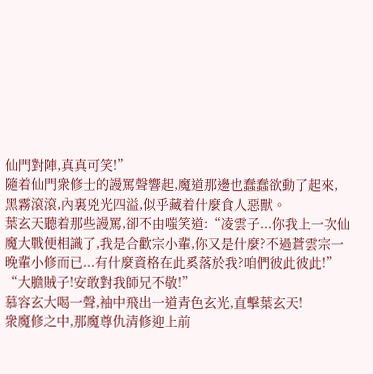仙門對陣,真真可笑!”
隨着仙門衆修士的謾罵聲響起,魔道那邊也蠢蠢欲動了起來,黑霧滾滾,內裏兇光四溢,似乎藏着什麼食人惡獸。
葉玄天聽着那些謾罵,卻不由嗤笑道:“凌雲子...你我上一次仙魔大戰便相識了,我是合歡宗小輩,你又是什麼?不過蒼雲宗一晚輩小修而已...有什麼資格在此奚落於我?咱們彼此彼此!”
“大膽賊子!安敢對我師兄不敬!”
慕容玄大喝一聲,袖中飛出一道青色玄光,直擊葉玄天!
衆魔修之中,那魔尊仇清修迎上前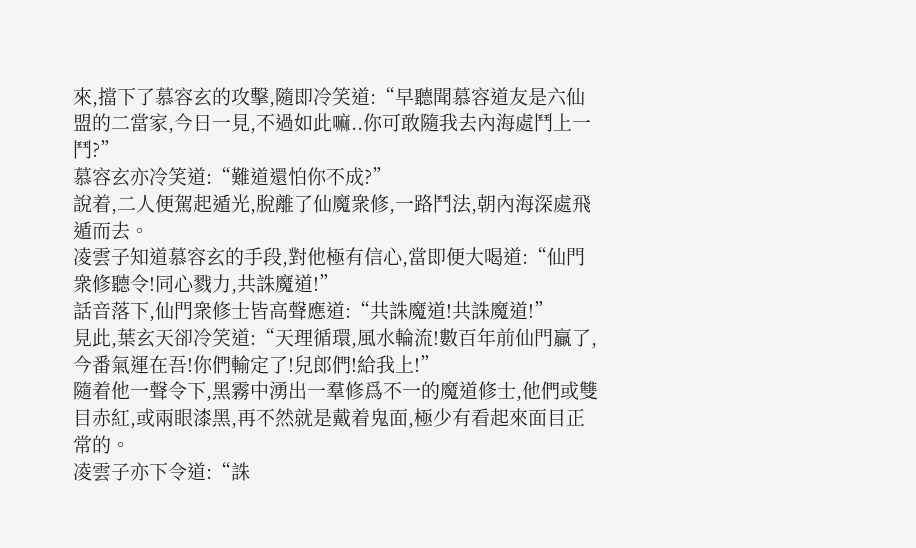來,擋下了慕容玄的攻擊,隨即冷笑道:“早聽聞慕容道友是六仙盟的二當家,今日一見,不過如此嘛..你可敢隨我去內海處鬥上一鬥?”
慕容玄亦冷笑道:“難道還怕你不成?”
說着,二人便駕起遁光,脫離了仙魔衆修,一路鬥法,朝內海深處飛遁而去。
凌雲子知道慕容玄的手段,對他極有信心,當即便大喝道:“仙門衆修聽令!同心戮力,共誅魔道!”
話音落下,仙門衆修士皆高聲應道:“共誅魔道!共誅魔道!”
見此,葉玄天卻冷笑道:“天理循環,風水輪流!數百年前仙門贏了,今番氣運在吾!你們輸定了!兒郎們!給我上!”
隨着他一聲令下,黑霧中湧出一羣修爲不一的魔道修士,他們或雙目赤紅,或兩眼漆黑,再不然就是戴着鬼面,極少有看起來面目正常的。
凌雲子亦下令道:“誅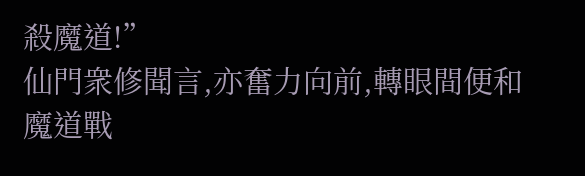殺魔道!”
仙門衆修聞言,亦奮力向前,轉眼間便和魔道戰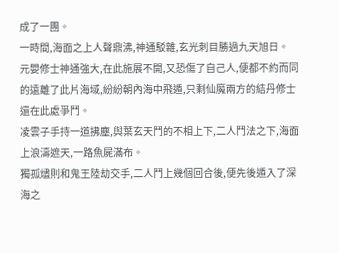成了一團。
一時間,海面之上人聲鼎沸,神通駁雜,玄光刺目勝過九天旭日。
元嬰修士神通強大,在此施展不開,又恐傷了自己人,便都不約而同的遠離了此片海域,紛紛朝內海中飛遁,只剩仙魔兩方的結丹修士還在此處爭鬥。
凌雲子手持一道拂塵,與葉玄天鬥的不相上下,二人鬥法之下,海面上浪濤遮天,一路魚屍滿布。
獨孤燼則和鬼王陸劫交手,二人鬥上幾個回合後,便先後遁入了深海之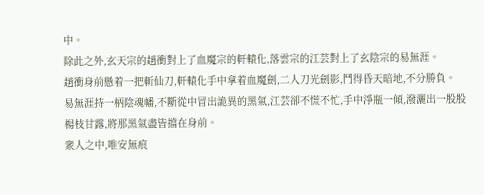中。
除此之外,玄天宗的趙衝對上了血魔宗的軒轅化,落雲宗的江芸對上了玄陰宗的易無涯。
趙衝身前懸着一把斬仙刀,軒轅化手中拿着血魔劍,二人刀光劍影,鬥得昏天暗地,不分勝負。
易無涯持一柄陰魂幡,不斷從中冒出詭異的黑氣,江芸卻不慌不忙,手中淨瓶一傾,潑灑出一股股楊枝甘露,將那黑氣盡皆擋在身前。
衆人之中,唯安無痕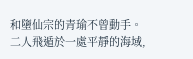和墮仙宗的青瑜不曾動手。
二人飛遁於一處平靜的海域,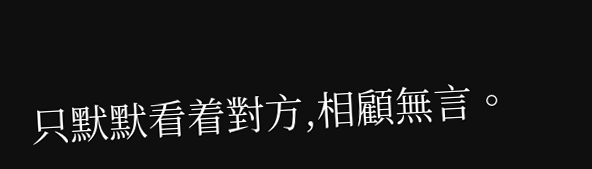只默默看着對方,相顧無言。